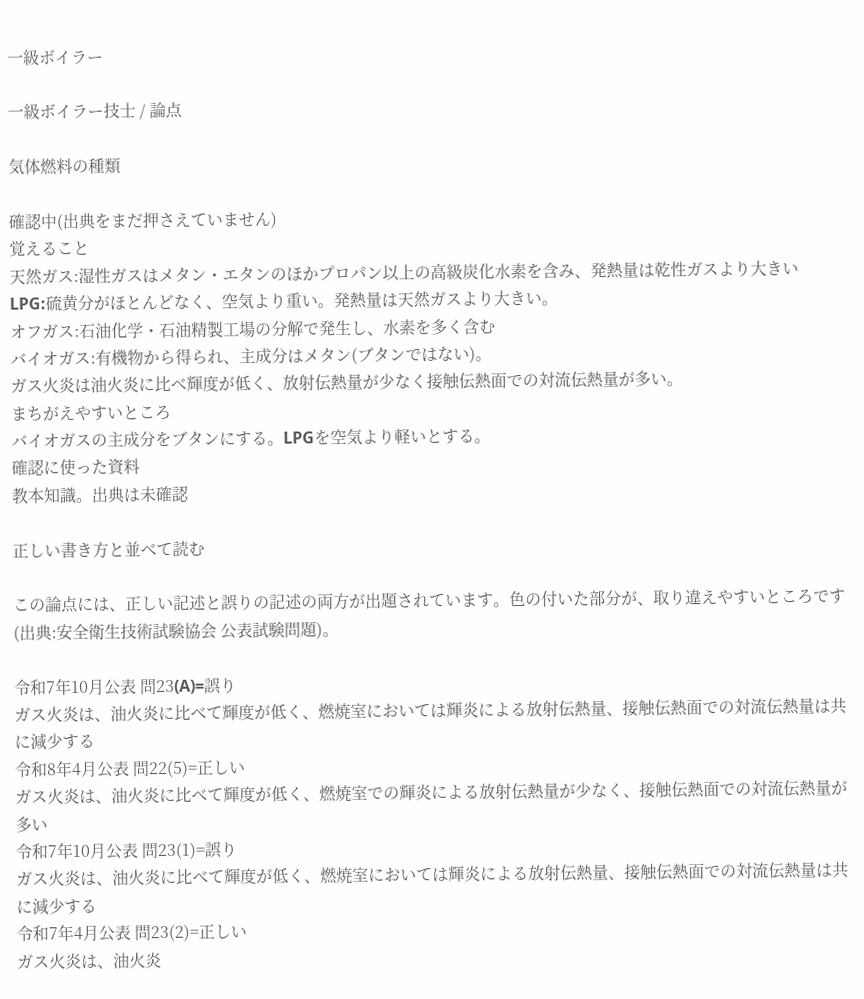一級ボイラー

一級ボイラー技士 / 論点

気体燃料の種類

確認中(出典をまだ押さえていません)
覚えること
天然ガス:湿性ガスはメタン・エタンのほかプロパン以上の高級炭化水素を含み、発熱量は乾性ガスより大きい
LPG:硫黄分がほとんどなく、空気より重い。発熱量は天然ガスより大きい。
オフガス:石油化学・石油精製工場の分解で発生し、水素を多く含む
バイオガス:有機物から得られ、主成分はメタン(ブタンではない)。
ガス火炎は油火炎に比べ輝度が低く、放射伝熱量が少なく接触伝熱面での対流伝熱量が多い。
まちがえやすいところ
バイオガスの主成分をブタンにする。LPGを空気より軽いとする。
確認に使った資料
教本知識。出典は未確認

正しい書き方と並べて読む

この論点には、正しい記述と誤りの記述の両方が出題されています。色の付いた部分が、取り違えやすいところです(出典:安全衛生技術試験協会 公表試験問題)。

令和7年10月公表 問23(A)=誤り
ガス火炎は、油火炎に比べて輝度が低く、燃焼室においては輝炎による放射伝熱量、接触伝熱面での対流伝熱量は共に減少する
令和8年4月公表 問22(5)=正しい
ガス火炎は、油火炎に比べて輝度が低く、燃焼室での輝炎による放射伝熱量が少なく、接触伝熱面での対流伝熱量が多い
令和7年10月公表 問23(1)=誤り
ガス火炎は、油火炎に比べて輝度が低く、燃焼室においては輝炎による放射伝熱量、接触伝熱面での対流伝熱量は共に減少する
令和7年4月公表 問23(2)=正しい
ガス火炎は、油火炎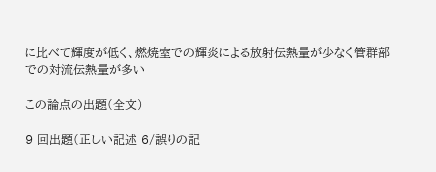に比べて輝度が低く、燃焼室での輝炎による放射伝熱量が少なく管群部での対流伝熱量が多い

この論点の出題(全文)

9 回出題(正しい記述 6/誤りの記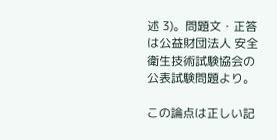述 3)。問題文・正答は公益財団法人 安全衛生技術試験協会の公表試験問題より。

この論点は正しい記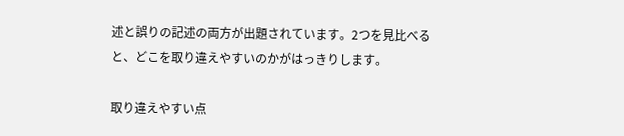述と誤りの記述の両方が出題されています。2つを見比べると、どこを取り違えやすいのかがはっきりします。

取り違えやすい点